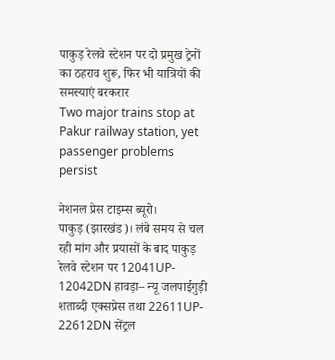पाकुड़ रेलवे स्टेशन पर दो प्रमुख ट्रेनों का ठहराव शुरू, फिर भी यात्रियों की समस्याएं बरकरार
Two major trains stop at Pakur railway station, yet passenger problems persist

नेशनल प्रेस टाइम्स ब्यूरो।
पाकुड़ (झारखंड)। लंबे समय से चल रही मांग और प्रयासों के बाद पाकुड़ रेलवे स्टेशन पर 12041UP- 12042DN हावड़ा– न्यू जलपाईगुड़ी शताब्दी एक्सप्रेस तथा 22611UP- 22612DN सेंट्रल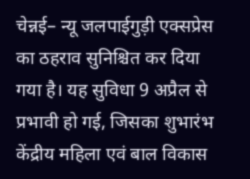चेन्नई– न्यू जलपाईगुड़ी एक्सप्रेस का ठहराव सुनिश्चित कर दिया गया है। यह सुविधा 9 अप्रैल से प्रभावी हो गई, जिसका शुभारंभ केंद्रीय महिला एवं बाल विकास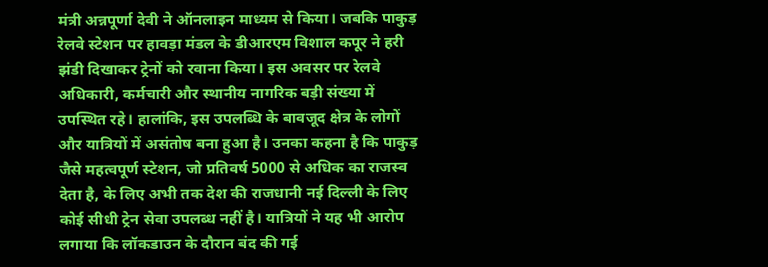मंत्री अन्नपूर्णा देवी ने ऑनलाइन माध्यम से किया। जबकि पाकुड़ रेलवे स्टेशन पर हावड़ा मंडल के डीआरएम विशाल कपूर ने हरी झंडी दिखाकर ट्रेनों को रवाना किया। इस अवसर पर रेलवे अधिकारी, कर्मचारी और स्थानीय नागरिक बड़ी संख्या में उपस्थित रहे। हालांकि, इस उपलब्धि के बावजूद क्षेत्र के लोगों और यात्रियों में असंतोष बना हुआ है। उनका कहना है कि पाकुड़ जैसे महत्वपूर्ण स्टेशन, जो प्रतिवर्ष 5000 से अधिक का राजस्व देता है, के लिए अभी तक देश की राजधानी नई दिल्ली के लिए कोई सीधी ट्रेन सेवा उपलब्ध नहीं है। यात्रियों ने यह भी आरोप लगाया कि लॉकडाउन के दौरान बंद की गई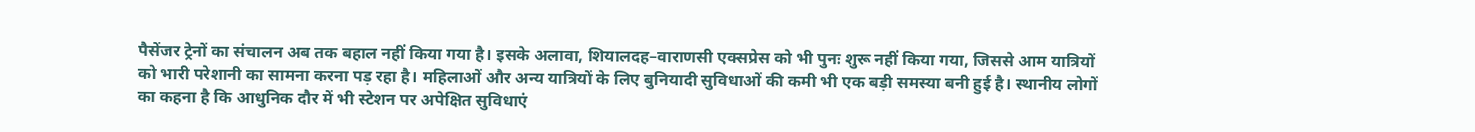पैसेंजर ट्रेनों का संचालन अब तक बहाल नहीं किया गया है। इसके अलावा, शियालदह–वाराणसी एक्सप्रेस को भी पुनः शुरू नहीं किया गया, जिससे आम यात्रियों को भारी परेशानी का सामना करना पड़ रहा है। महिलाओं और अन्य यात्रियों के लिए बुनियादी सुविधाओं की कमी भी एक बड़ी समस्या बनी हुई है। स्थानीय लोगों का कहना है कि आधुनिक दौर में भी स्टेशन पर अपेक्षित सुविधाएं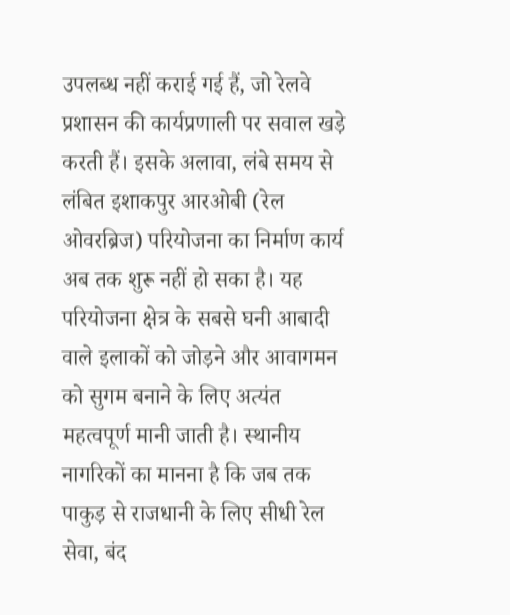उपलब्ध नहीं कराई गई हैं, जो रेलवे प्रशासन की कार्यप्रणाली पर सवाल खड़े करती हैं। इसके अलावा, लंबे समय से लंबित इशाकपुर आरओबी (रेल ओवरब्रिज) परियोजना का निर्माण कार्य अब तक शुरू नहीं हो सका है। यह परियोजना क्षेत्र के सबसे घनी आबादी वाले इलाकों को जोड़ने और आवागमन को सुगम बनाने के लिए अत्यंत महत्वपूर्ण मानी जाती है। स्थानीय नागरिकों का मानना है कि जब तक पाकुड़ से राजधानी के लिए सीधी रेल सेवा, बंद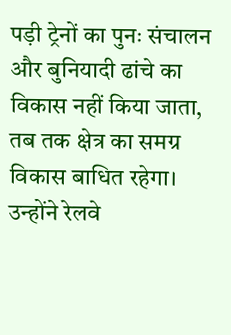पड़ी ट्रेनों का पुनः संचालन और बुनियादी ढांचे का विकास नहीं किया जाता, तब तक क्षेत्र का समग्र विकास बाधित रहेगा। उन्होंने रेलवे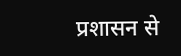प्रशासन से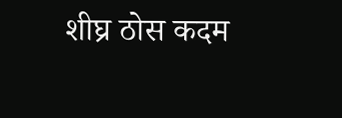शीघ्र ठोस कदम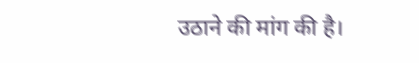उठाने की मांग की है।